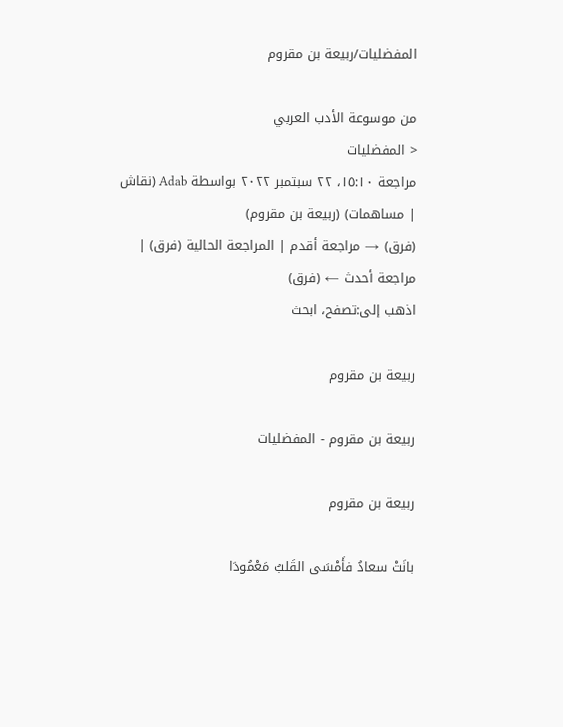المفضليات/ربيعة بن مقروم

من موسوعة الأدب العربي
< المفضليات
مراجعة ١٥:١٠، ٢٢ سبتمبر ٢٠٢٢ بواسطة Adab (نقاش | مساهمات) (ربيعة بن مقروم)
(فرق) → مراجعة أقدم | المراجعة الحالية (فرق) | مراجعة أحدث ← (فرق)
اذهب إلى:تصفح، ابحث

ربيعة بن مقروم

ربيعة بن مقروم - المفضليات

ربيعة بن مقروم

بانَتْ سعادُ فأَمْسَى القَلبُ مَعْمُودَا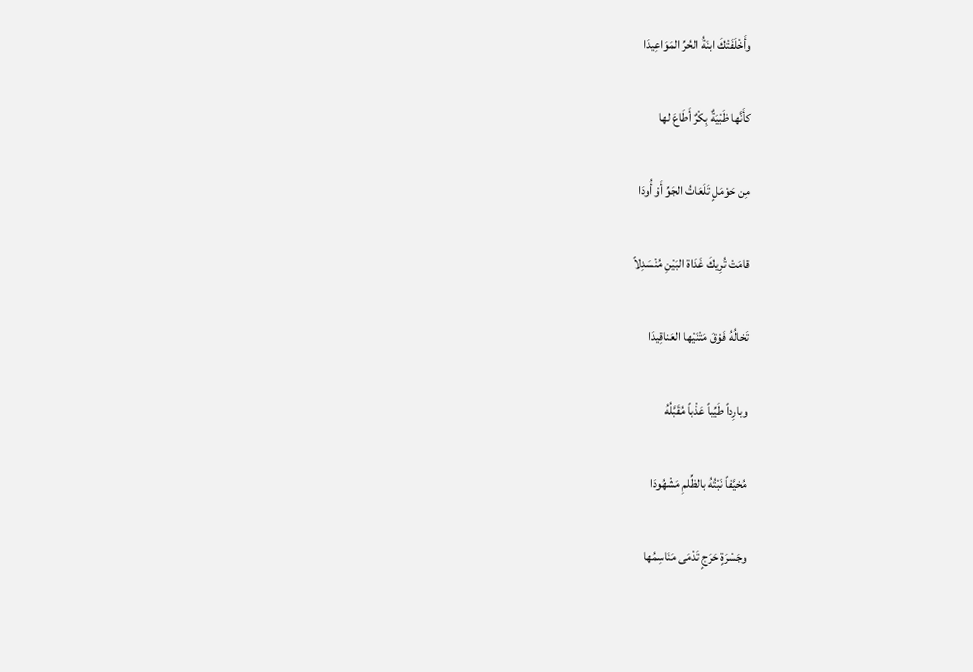وأَخْلَفَتْكَ ابنَةُ الحُرِّ المَوَاعِيدَا

كأَنَّها ظَبْيَةٌ بِكْرٌ أَطَاعَ لها

مِن حَوْمَلٍ تَلَعَاتُ الجَوِّ أَوْ أُودَا

قامَتْ تُرِيكَ غَدَاة البَيْنِ مُنْسَدِلاً

تَخالُهُ فَوْقَ مَتْنَيْها العَناقِيدَا

وبارِداً طَيِّباً عَذْباً مُقَبَّلُهُ

مُخيَّفاً نَبْتُهُ بالظِّلمِ مَشْهُودَا

وجَسْرَةٍ حَرَجٍ تَدْمَى مَنَاسِمُها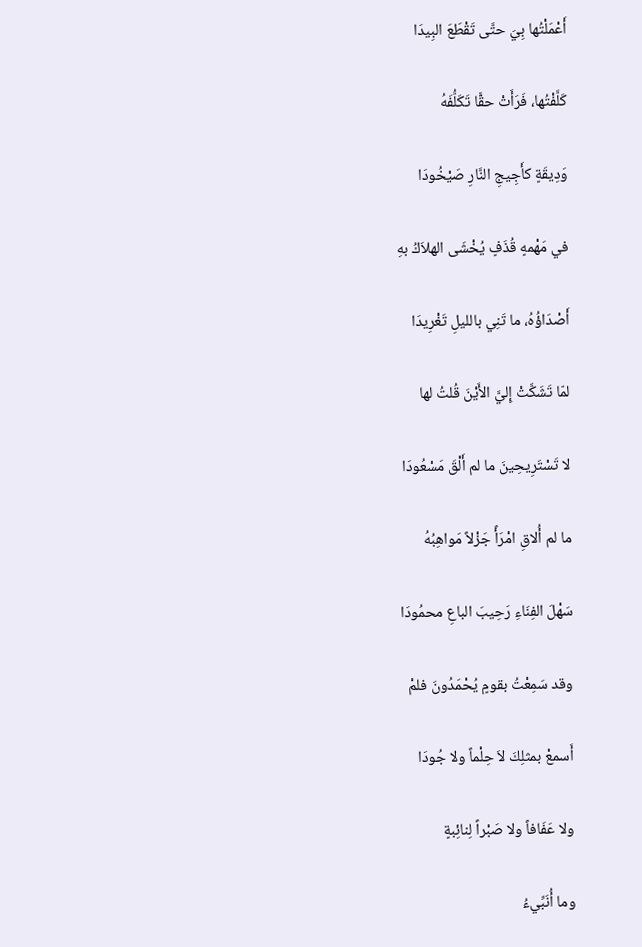أَعْمَلْتُها بِيَ حتَّى تَقْطَعَ البِيدَا

كَلَّفْتُها، فَرَأَتْ حقًّا تَكَلُّفَهُ

وَدِيقَةٍ كأَجِيجِ النَّارِ صَيْخُودَا

في مَهْمهٍ قُذَفٍ يُخْشَى الهلاَكُ بهِ

أَصْدَاؤُهُ، ما تَنِي بالليلِ تَغْرِيدَا

لمّا تَشَكَّتْ إِليَّ الأَيْنَ قُلتُ لها

لا تَسْتَرِيحِينَ ما لم أَلْقَ مَسْعُودَا

ما لم أُلاقِ امْرَأً جَزْلاً مَواهِبُهُ

سَهْلَ الفِنَاءِ رَحِيبَ الباعِ محمُودَا

وقد سَمِعْتُ بقومٍ يُحْمَدُونَ فلمْ

أَسمعْ بمثلِكَ لاَ حِلْماً ولا جُودَا

ولا عَفَافاً ولا صَبْراً لِنائِبةٍ

وما أُنَبِّيءُ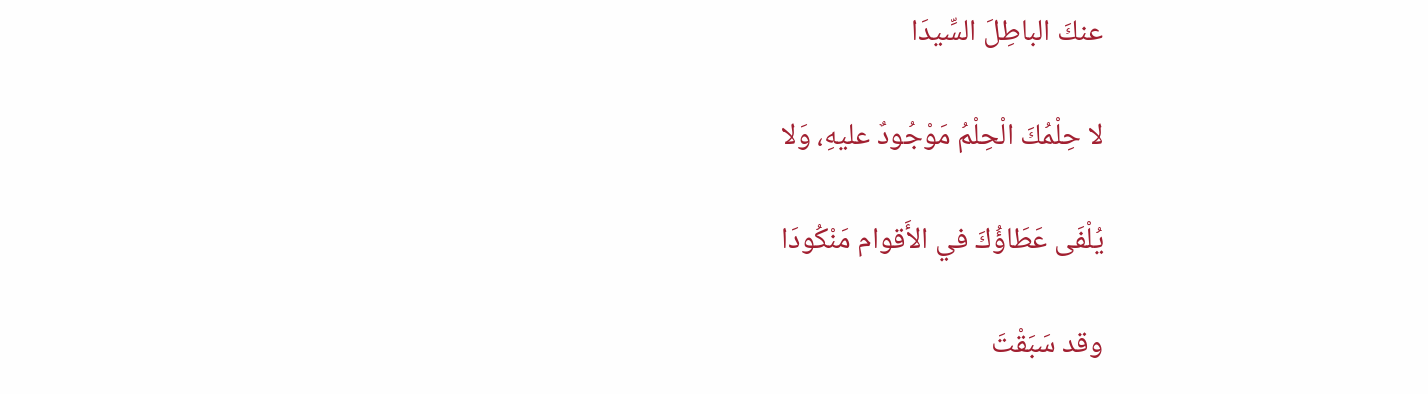عنكَ الباطِلَ السِّيدَا

لا حِلْمُكَ الْحِلْمُ مَوْجُودٌ عليهِ، وَلا

يُلْفَى عَطَاؤُكَ في الأَقوام مَنْكُودَا

وقد سَبَقْتَ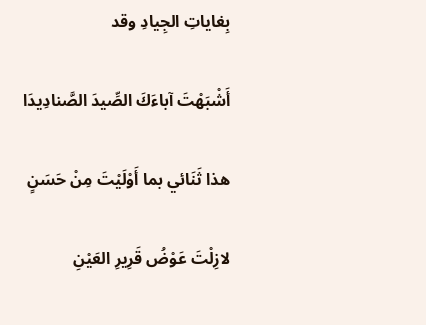بِغاياتِ الجِيادِ وقد

أَشْبَهْتَ آباءَكَ الصِّيدَ الصَّنادِيدَا

هذا ثَنَائي بما أَوْلَيْتَ مِنْ حَسَنٍ

لازِلْتَ عَوْضُ قَرِيرِ العَيْنِ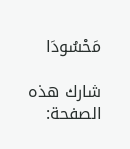مَحْسُودَا

شارك هذه الصفحة: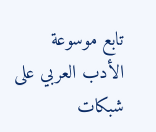تابع موسوعة الأدب العربي على شبكات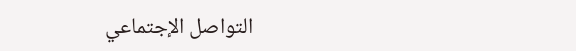التواصل الإجتماعي